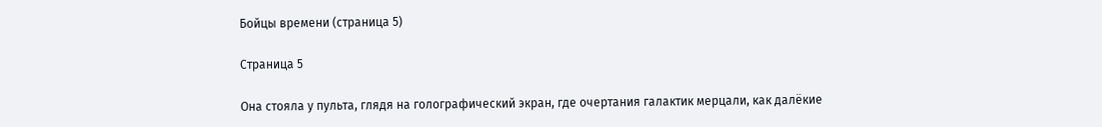Бойцы времени (страница 5)

Страница 5

Она стояла у пульта, глядя на голографический экран, где очертания галактик мерцали, как далёкие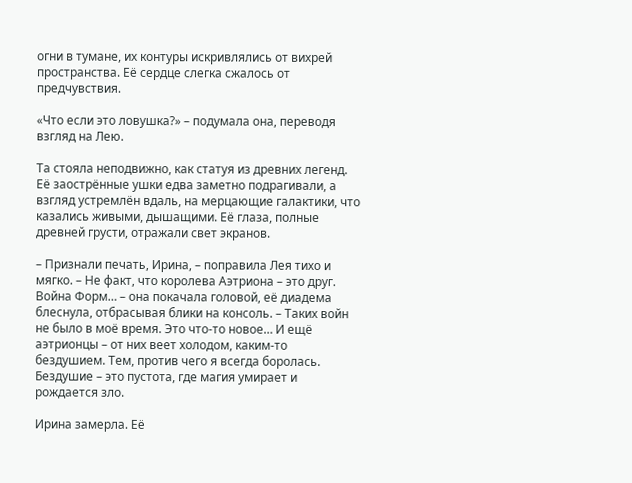огни в тумане, их контуры искривлялись от вихрей пространства. Её сердце слегка сжалось от предчувствия.

«Что если это ловушка?» – подумала она, переводя взгляд на Лею.

Та стояла неподвижно, как статуя из древних легенд. Её заострённые ушки едва заметно подрагивали, а взгляд устремлён вдаль, на мерцающие галактики, что казались живыми, дышащими. Её глаза, полные древней грусти, отражали свет экранов.

– Признали печать, Ирина, – поправила Лея тихо и мягко. – Не факт, что королева Аэтриона – это друг. Война Форм… – она покачала головой, её диадема блеснула, отбрасывая блики на консоль. – Таких войн не было в моё время. Это что-то новое… И ещё аэтрионцы – от них веет холодом, каким-то бездушием. Тем, против чего я всегда боролась. Бездушие – это пустота, где магия умирает и рождается зло.

Ирина замерла. Её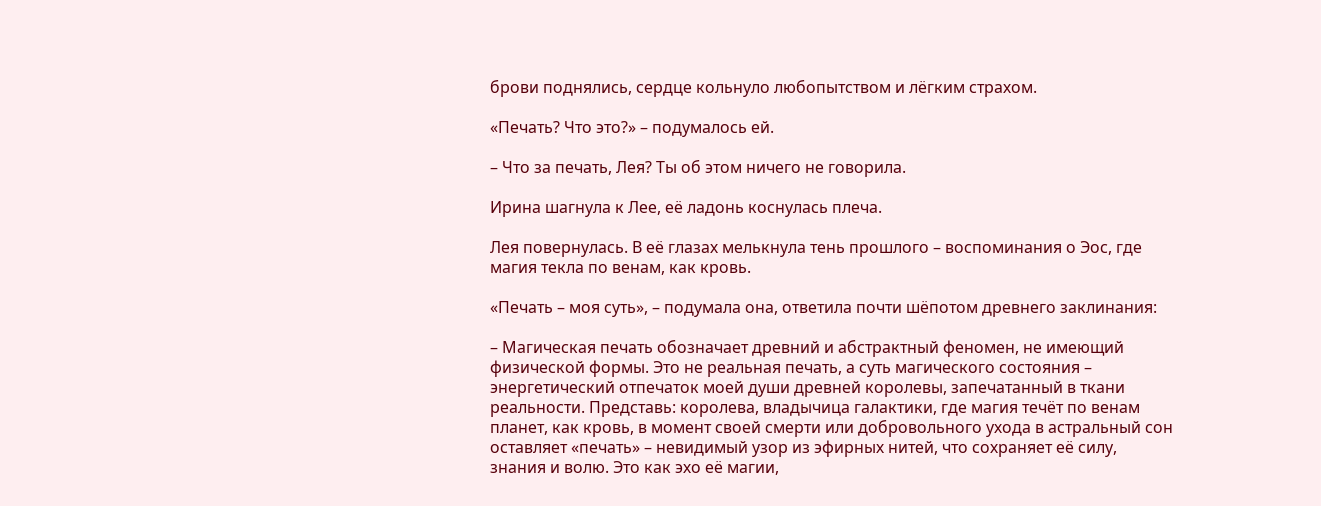брови поднялись, сердце кольнуло любопытством и лёгким страхом.

«Печать? Что это?» – подумалось ей.

– Что за печать, Лея? Ты об этом ничего не говорила.

Ирина шагнула к Лее, её ладонь коснулась плеча.

Лея повернулась. В её глазах мелькнула тень прошлого – воспоминания о Эос, где магия текла по венам, как кровь.

«Печать – моя суть», – подумала она, ответила почти шёпотом древнего заклинания:

– Магическая печать обозначает древний и абстрактный феномен, не имеющий физической формы. Это не реальная печать, а суть магического состояния – энергетический отпечаток моей души древней королевы, запечатанный в ткани реальности. Представь: королева, владычица галактики, где магия течёт по венам планет, как кровь, в момент своей смерти или добровольного ухода в астральный сон оставляет «печать» – невидимый узор из эфирных нитей, что сохраняет её силу, знания и волю. Это как эхо её магии,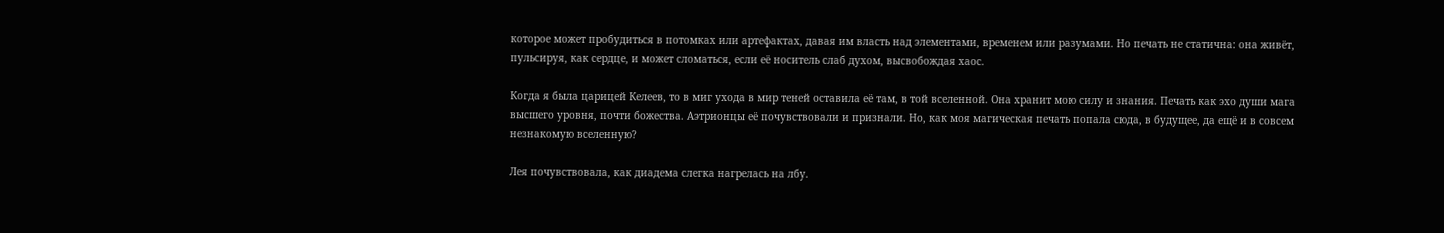которое может пробудиться в потомках или артефактах, давая им власть над элементами, временем или разумами. Но печать не статична: она живёт, пульсируя, как сердце, и может сломаться, если её носитель слаб духом, высвобождая хаос.

Когда я была царицей Келеев, то в миг ухода в мир теней оставила её там, в той вселенной. Она хранит мою силу и знания. Печать как эхо души мага высшего уровня, почти божества. Аэтрионцы её почувствовали и признали. Но, как моя магическая печать попала сюда, в будущее, да ещё и в совсем незнакомую вселенную?

Лея почувствовала, как диадема слегка нагрелась на лбу.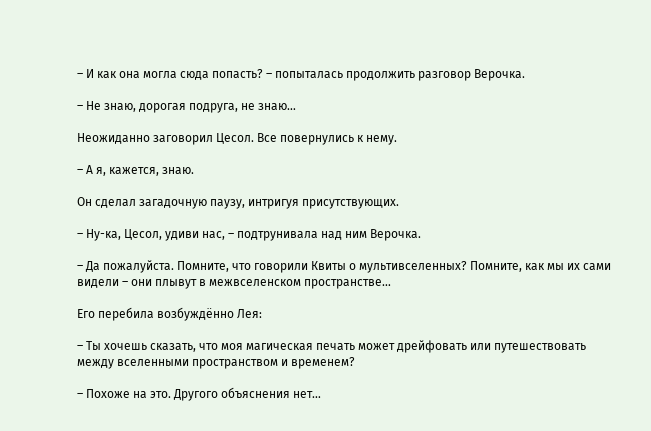– И как она могла сюда попасть? – попыталась продолжить разговор Верочка.

– Не знаю, дорогая подруга, не знаю…

Неожиданно заговорил Цесол. Все повернулись к нему.

– А я, кажется, знаю.

Он сделал загадочную паузу, интригуя присутствующих.

– Ну-ка, Цесол, удиви нас, – подтрунивала над ним Верочка.

– Да пожалуйста. Помните, что говорили Квиты о мультивселенных? Помните, как мы их сами видели – они плывут в межвселенском пространстве…

Его перебила возбуждённо Лея:

– Ты хочешь сказать, что моя магическая печать может дрейфовать или путешествовать между вселенными пространством и временем?

– Похоже на это. Другого объяснения нет…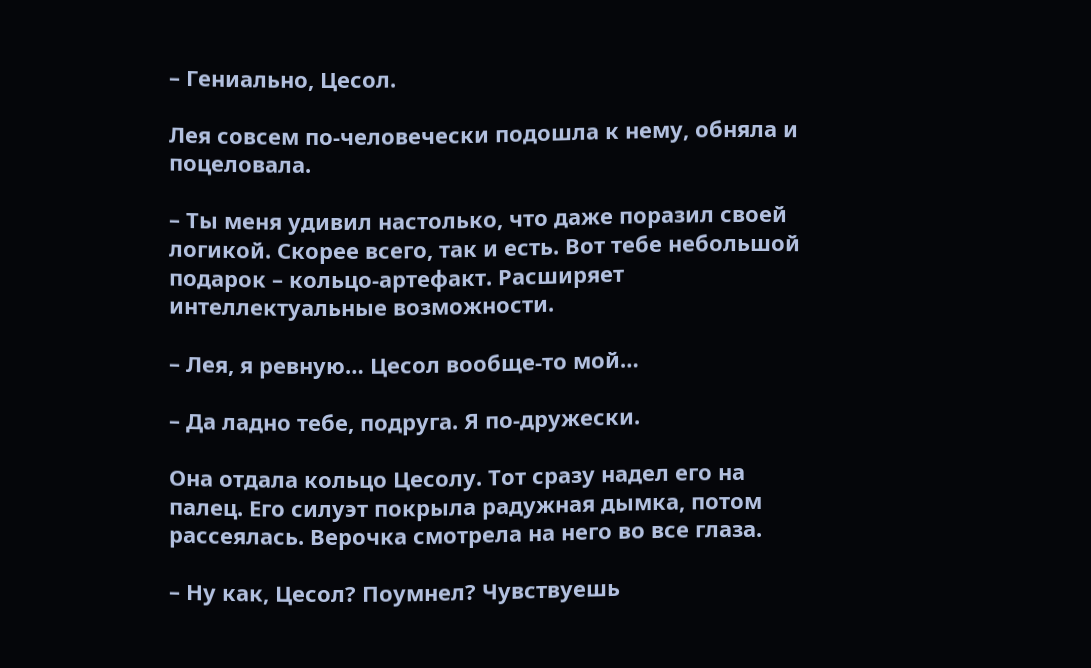– Гениально, Цесол.

Лея совсем по-человечески подошла к нему, обняла и поцеловала.

– Ты меня удивил настолько, что даже поразил своей логикой. Скорее всего, так и есть. Вот тебе небольшой подарок – кольцо-артефакт. Расширяет интеллектуальные возможности.

– Лея, я ревную… Цесол вообще-то мой…

– Да ладно тебе, подруга. Я по-дружески.

Она отдала кольцо Цесолу. Тот сразу надел его на палец. Его силуэт покрыла радужная дымка, потом рассеялась. Верочка смотрела на него во все глаза.

– Ну как, Цесол? Поумнел? Чувствуешь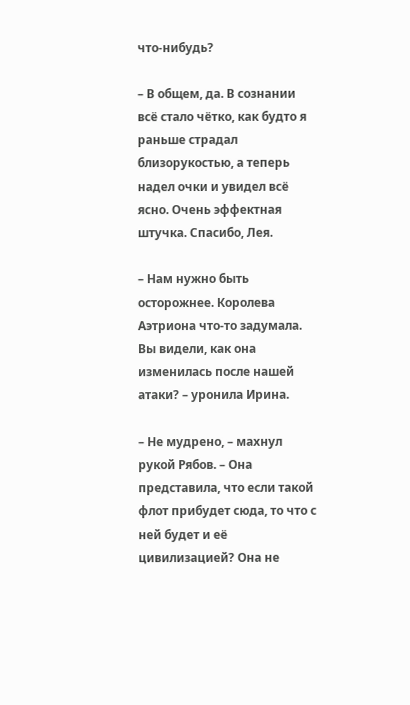что-нибудь?

– В общем, да. В сознании всё стало чётко, как будто я раньше страдал близорукостью, а теперь надел очки и увидел всё ясно. Очень эффектная штучка. Спасибо, Лея.

– Нам нужно быть осторожнее. Королева Аэтриона что-то задумала. Вы видели, как она изменилась после нашей атаки? – уронила Ирина.

– Не мудрено, – махнул рукой Рябов. – Она представила, что если такой флот прибудет сюда, то что с ней будет и её цивилизацией? Она не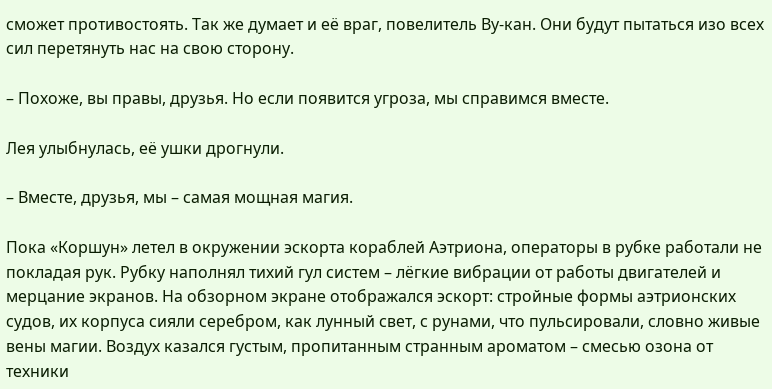сможет противостоять. Так же думает и её враг, повелитель Ву-кан. Они будут пытаться изо всех сил перетянуть нас на свою сторону.

– Похоже, вы правы, друзья. Но если появится угроза, мы справимся вместе.

Лея улыбнулась, её ушки дрогнули.

– Вместе, друзья, мы – самая мощная магия.

Пока «Коршун» летел в окружении эскорта кораблей Аэтриона, операторы в рубке работали не покладая рук. Рубку наполнял тихий гул систем – лёгкие вибрации от работы двигателей и мерцание экранов. На обзорном экране отображался эскорт: стройные формы аэтрионских судов, их корпуса сияли серебром, как лунный свет, с рунами, что пульсировали, словно живые вены магии. Воздух казался густым, пропитанным странным ароматом – смесью озона от техники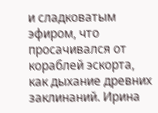и сладковатым эфиром, что просачивался от кораблей эскорта, как дыхание древних заклинаний. Ирина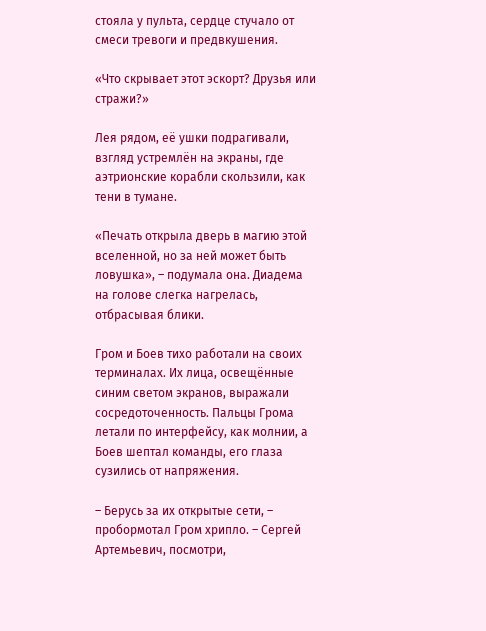стояла у пульта, сердце стучало от смеси тревоги и предвкушения.

«Что скрывает этот эскорт? Друзья или стражи?»

Лея рядом, её ушки подрагивали, взгляд устремлён на экраны, где аэтрионские корабли скользили, как тени в тумане.

«Печать открыла дверь в магию этой вселенной, но за ней может быть ловушка», – подумала она. Диадема на голове слегка нагрелась, отбрасывая блики.

Гром и Боев тихо работали на своих терминалах. Их лица, освещённые синим светом экранов, выражали сосредоточенность. Пальцы Грома летали по интерфейсу, как молнии, а Боев шептал команды, его глаза сузились от напряжения.

– Берусь за их открытые сети, – пробормотал Гром хрипло. – Сергей Артемьевич, посмотри,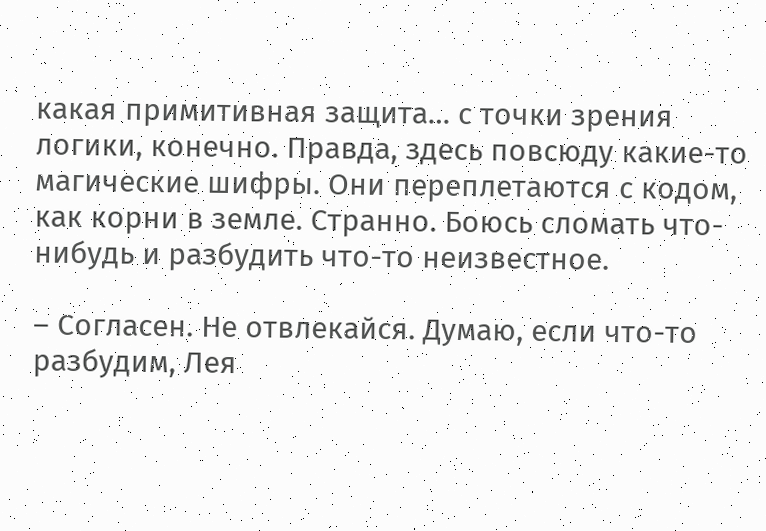какая примитивная защита… с точки зрения логики, конечно. Правда, здесь повсюду какие-то магические шифры. Они переплетаются с кодом, как корни в земле. Странно. Боюсь сломать что-нибудь и разбудить что-то неизвестное.

– Согласен. Не отвлекайся. Думаю, если что-то разбудим, Лея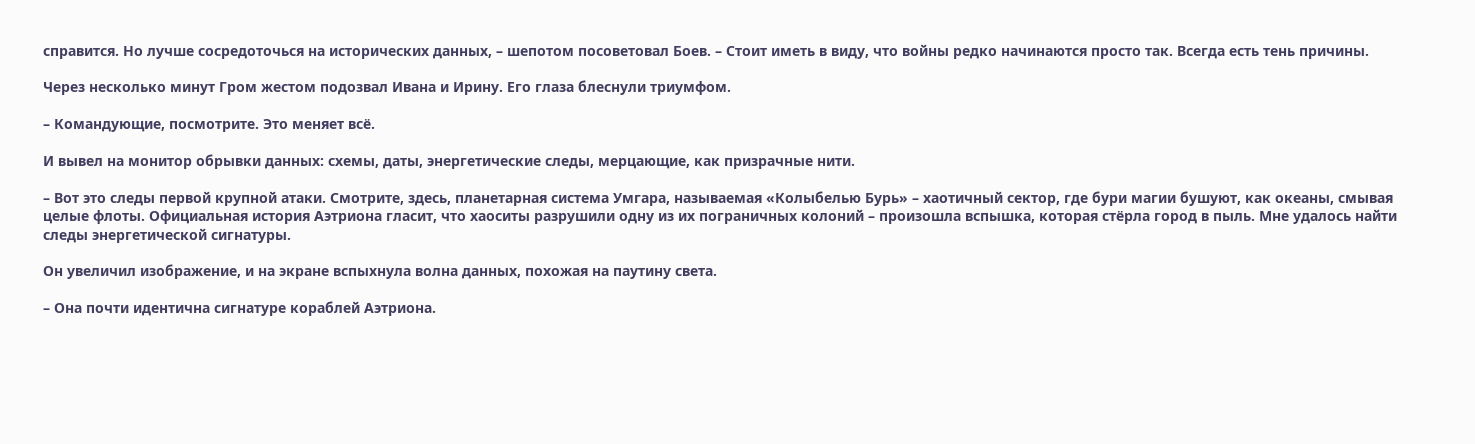справится. Но лучше сосредоточься на исторических данных, – шепотом посоветовал Боев. – Стоит иметь в виду, что войны редко начинаются просто так. Всегда есть тень причины.

Через несколько минут Гром жестом подозвал Ивана и Ирину. Его глаза блеснули триумфом.

– Командующие, посмотрите. Это меняет всё.

И вывел на монитор обрывки данных: схемы, даты, энергетические следы, мерцающие, как призрачные нити.

– Вот это следы первой крупной атаки. Смотрите, здесь, планетарная система Умгара, называемая «Колыбелью Бурь» – хаотичный сектор, где бури магии бушуют, как океаны, смывая целые флоты. Официальная история Аэтриона гласит, что хаоситы разрушили одну из их пограничных колоний – произошла вспышка, которая стёрла город в пыль. Мне удалось найти следы энергетической сигнатуры.

Он увеличил изображение, и на экране вспыхнула волна данных, похожая на паутину света.

– Она почти идентична сигнатуре кораблей Аэтриона.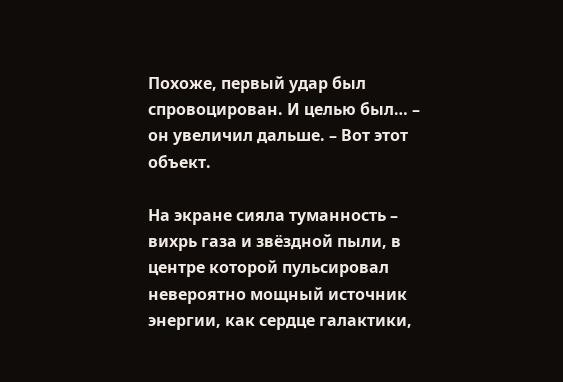Похоже, первый удар был спровоцирован. И целью был… – он увеличил дальше. – Вот этот объект.

На экране сияла туманность – вихрь газа и звёздной пыли, в центре которой пульсировал невероятно мощный источник энергии, как сердце галактики,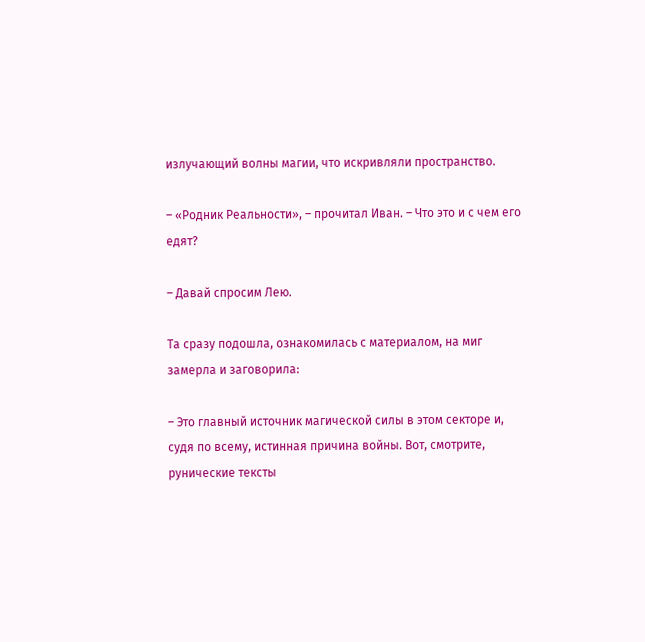излучающий волны магии, что искривляли пространство.

– «Родник Реальности», – прочитал Иван. – Что это и с чем его едят?

– Давай спросим Лею.

Та сразу подошла, ознакомилась с материалом, на миг замерла и заговорила:

– Это главный источник магической силы в этом секторе и, судя по всему, истинная причина войны. Вот, смотрите, рунические тексты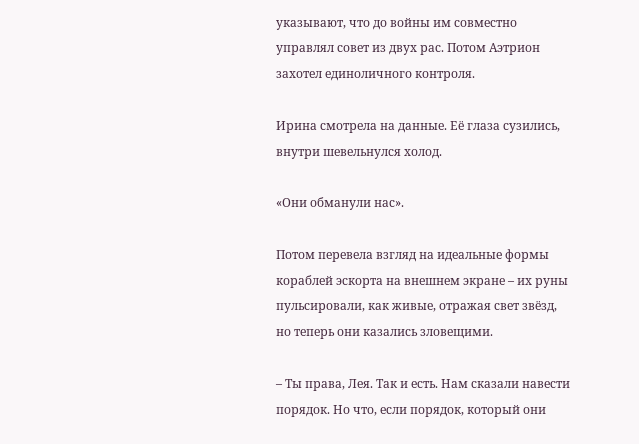указывают, что до войны им совместно управлял совет из двух рас. Потом Аэтрион захотел единоличного контроля.

Ирина смотрела на данные. Её глаза сузились, внутри шевельнулся холод.

«Они обманули нас».

Потом перевела взгляд на идеальные формы кораблей эскорта на внешнем экране – их руны пульсировали, как живые, отражая свет звёзд, но теперь они казались зловещими.

– Ты права, Лея. Так и есть. Нам сказали навести порядок. Но что, если порядок, который они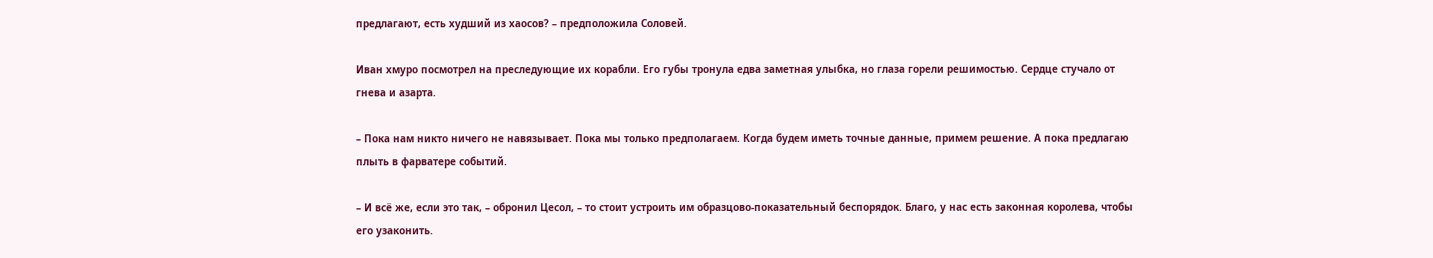предлагают, есть худший из хаосов? – предположила Соловей.

Иван хмуро посмотрел на преследующие их корабли. Его губы тронула едва заметная улыбка, но глаза горели решимостью. Сердце стучало от гнева и азарта.

– Пока нам никто ничего не навязывает. Пока мы только предполагаем. Когда будем иметь точные данные, примем решение. А пока предлагаю плыть в фарватере событий.

– И всё же, если это так, – обронил Цесол, – то стоит устроить им образцово-показательный беспорядок. Благо, у нас есть законная королева, чтобы его узаконить.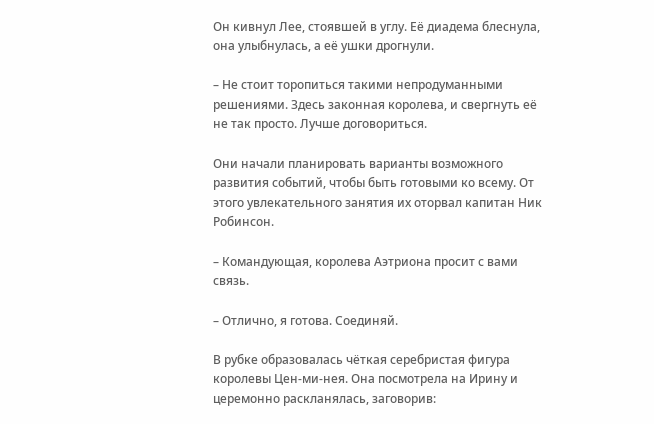Он кивнул Лее, стоявшей в углу. Её диадема блеснула, она улыбнулась, а её ушки дрогнули.

– Не стоит торопиться такими непродуманными решениями. Здесь законная королева, и свергнуть её не так просто. Лучше договориться.

Они начали планировать варианты возможного развития событий, чтобы быть готовыми ко всему. От этого увлекательного занятия их оторвал капитан Ник Робинсон.

– Командующая, королева Аэтриона просит с вами связь.

– Отлично, я готова. Соединяй.

В рубке образовалась чёткая серебристая фигура королевы Цен-ми-нея. Она посмотрела на Ирину и церемонно раскланялась, заговорив: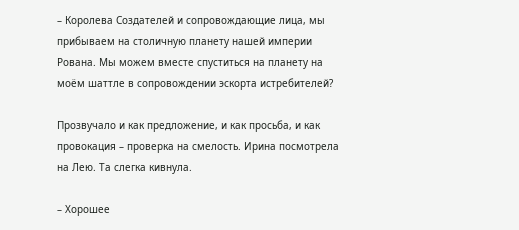– Королева Создателей и сопровождающие лица, мы прибываем на столичную планету нашей империи Рована. Мы можем вместе спуститься на планету на моём шаттле в сопровождении эскорта истребителей?

Прозвучало и как предложение, и как просьба, и как провокация – проверка на смелость. Ирина посмотрела на Лею. Та слегка кивнула.

– Хорошее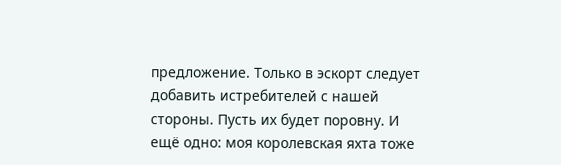предложение. Только в эскорт следует добавить истребителей с нашей стороны. Пусть их будет поровну. И ещё одно: моя королевская яхта тоже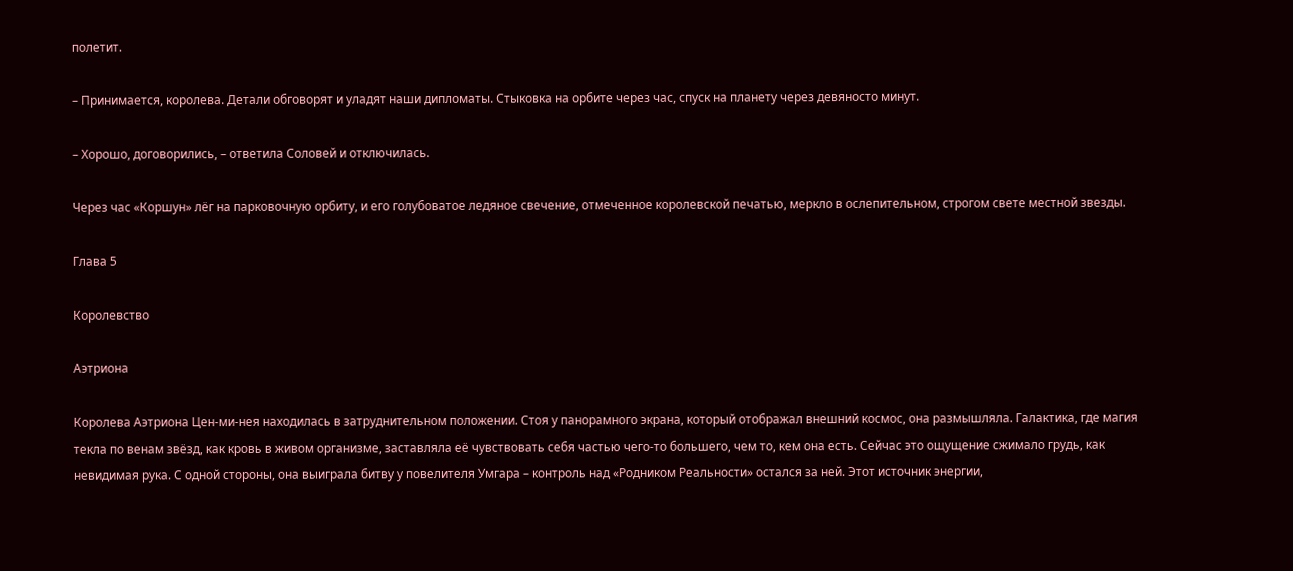полетит.

– Принимается, королева. Детали обговорят и уладят наши дипломаты. Стыковка на орбите через час, спуск на планету через девяносто минут.

– Хорошо, договорились, – ответила Соловей и отключилась.

Через час «Коршун» лёг на парковочную орбиту, и его голубоватое ледяное свечение, отмеченное королевской печатью, меркло в ослепительном, строгом свете местной звезды.

Глава 5

Королевство

Аэтриона

Королева Аэтриона Цен-ми-нея находилась в затруднительном положении. Стоя у панорамного экрана, который отображал внешний космос, она размышляла. Галактика, где магия текла по венам звёзд, как кровь в живом организме, заставляла её чувствовать себя частью чего-то большего, чем то, кем она есть. Сейчас это ощущение сжимало грудь, как невидимая рука. С одной стороны, она выиграла битву у повелителя Умгара – контроль над «Родником Реальности» остался за ней. Этот источник энергии,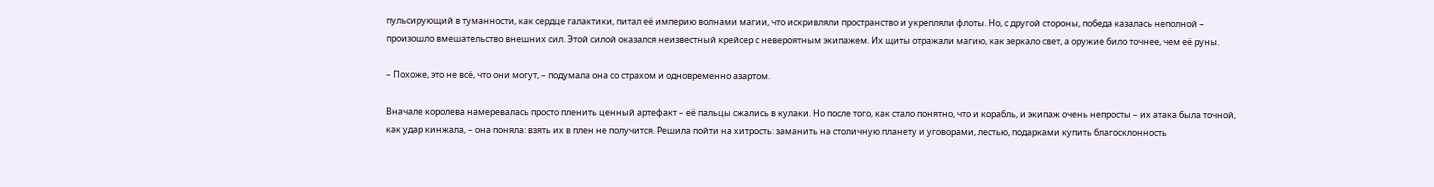пульсирующий в туманности, как сердце галактики, питал её империю волнами магии, что искривляли пространство и укрепляли флоты. Но, с другой стороны, победа казалась неполной – произошло вмешательство внешних сил. Этой силой оказался неизвестный крейсер с невероятным экипажем. Их щиты отражали магию, как зеркало свет, а оружие било точнее, чем её руны.

– Похоже, это не всё, что они могут, – подумала она со страхом и одновременно азартом.

Вначале королева намеревалась просто пленить ценный артефакт – её пальцы сжались в кулаки. Но после того, как стало понятно, что и корабль, и экипаж очень непросты – их атака была точной, как удар кинжала, – она поняла: взять их в плен не получится. Решила пойти на хитрость: заманить на столичную планету и уговорами, лестью, подарками купить благосклонность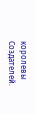королевы Создателей.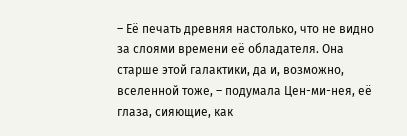– Её печать древняя настолько, что не видно за слоями времени её обладателя. Она старше этой галактики, да и, возможно, вселенной тоже, – подумала Цен-ми-нея, её глаза, сияющие, как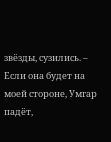звёзды, сузились. – Если она будет на моей стороне, Умгар падёт,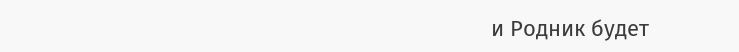и Родник будет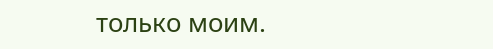только моим.